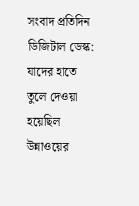সংবাদ প্রতিদিন ডিজিটাল ডেস্ক: যাদের হাতে তুলে দেওয়া হয়েছিল উন্নাওয়ের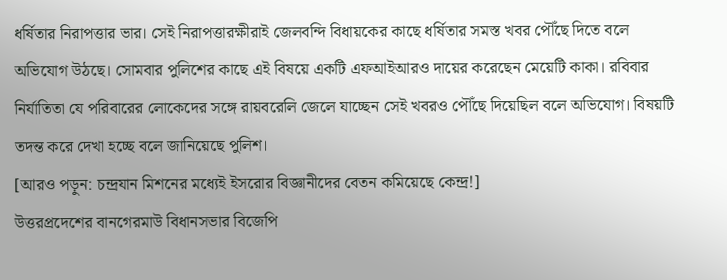ধর্ষিতার নিরাপত্তার ভার। সেই নিরাপত্তারক্ষীরাই জেলবন্দি বিধায়কের কাছে ধর্ষিতার সমস্ত খবর পৌঁছে দিতে বলে অভিযোগ উঠছে। সোমবার পুলিশের কাছে এই বিষয়ে একটি এফআইআরও দায়ের করেছেন মেয়েটি কাকা। রবিবার নির্যাতিতা যে পরিবারের লোকেদের সঙ্গে রায়বরেলি জেলে যাচ্ছেন সেই খবরও পৌঁছে দিয়েছিল বলে অভিযোগ। বিষয়টি তদন্ত করে দেখা হচ্ছে বলে জানিয়েছে পুলিশ।
[আরও পড়ুন: চন্দ্রযান মিশনের মধ্যেই ইসরোর বিজ্ঞানীদের বেতন কমিয়েছে কেন্দ্র!]
উত্তরপ্রদেশের বানগেরমাউ বিধানসভার বিজেপি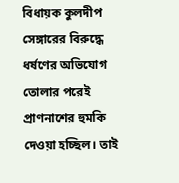বিধায়ক কুলদীপ সেঙ্গারের বিরুদ্ধে ধর্ষণের অভিযোগ তোলার পরেই প্রাণনাশের হুমকি দেওয়া হচ্ছিল। তাই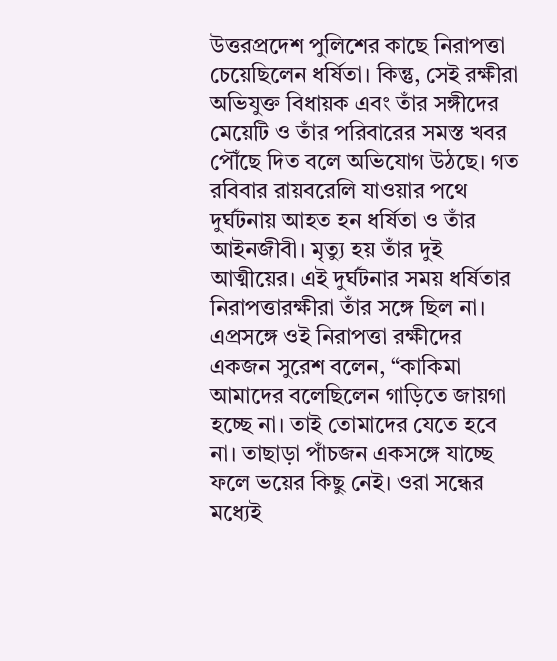উত্তরপ্রদেশ পুলিশের কাছে নিরাপত্তা চেয়েছিলেন ধর্ষিতা। কিন্তু, সেই রক্ষীরা অভিযুক্ত বিধায়ক এবং তাঁর সঙ্গীদের মেয়েটি ও তাঁর পরিবারের সমস্ত খবর পৌঁছে দিত বলে অভিযোগ উঠছে। গত রবিবার রায়বরেলি যাওয়ার পথে দুর্ঘটনায় আহত হন ধর্ষিতা ও তাঁর আইনজীবী। মৃত্যু হয় তাঁর দুই আত্মীয়ের। এই দুর্ঘটনার সময় ধর্ষিতার নিরাপত্তারক্ষীরা তাঁর সঙ্গে ছিল না।
এপ্রসঙ্গে ওই নিরাপত্তা রক্ষীদের একজন সুরেশ বলেন, “কাকিমা আমাদের বলেছিলেন গাড়িতে জায়গা হচ্ছে না। তাই তোমাদের যেতে হবে না। তাছাড়া পাঁচজন একসঙ্গে যাচ্ছে ফলে ভয়ের কিছু নেই। ওরা সন্ধের মধ্যেই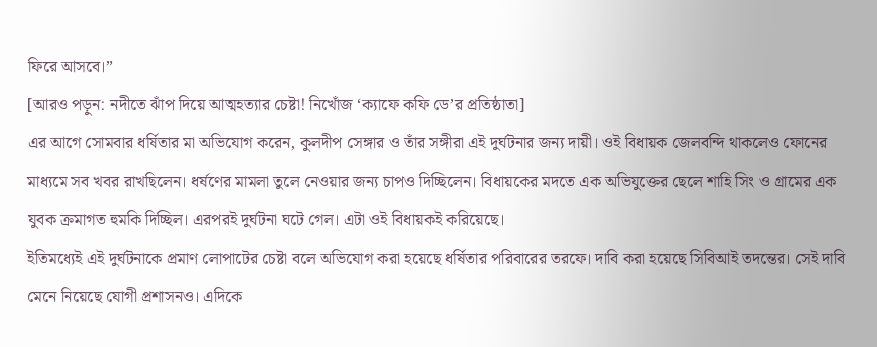ফিরে আসবে।”
[আরও পড়ুন: নদীতে ঝাঁপ দিয়ে আত্মহত্যার চেষ্টা! নিখোঁজ ‘ক্যাফে কফি ডে’র প্রতিষ্ঠাতা]
এর আগে সোমবার ধর্ষিতার মা অভিযোগ করেন, কুলদীপ সেঙ্গার ও তাঁর সঙ্গীরা এই দুর্ঘটনার জন্য দায়ী। ওই বিধায়ক জেলবন্দি থাকলেও ফোনের মাধ্যমে সব খবর রাখছিলেন। ধর্ষণের মামলা তুলে নেওয়ার জন্য চাপও দিচ্ছিলেন। বিধায়কের মদতে এক অভিযুক্তের ছেলে শাহি সিং ও গ্রামের এক যুবক ক্রমাগত হুমকি দিচ্ছিল। এরপরই দুর্ঘটনা ঘটে গেল। এটা ওই বিধায়কই করিয়েছে।
ইতিমধ্যেই এই দুর্ঘটনাকে প্রমাণ লোপাটের চেষ্টা বলে অভিযোগ করা হয়েছে ধর্ষিতার পরিবারের তরফে। দাবি করা হয়েছে সিবিআই তদন্তের। সেই দাবি মেনে নিয়েছে যোগী প্রশাসনও। এদিকে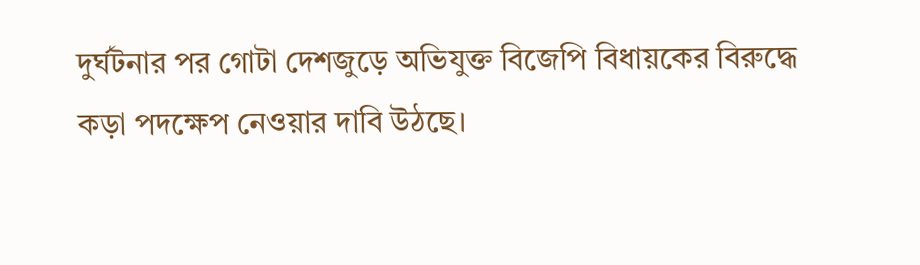দুর্ঘটনার পর গোটা দেশজুড়ে অভিযুক্ত বিজেপি বিধায়কের বিরুদ্ধে কড়া পদক্ষেপ নেওয়ার দাবি উঠছে।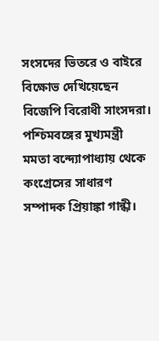সংসদের ভিতরে ও বাইরে বিক্ষোভ দেখিয়েছেন বিজেপি বিরোধী সাংসদরা। পশ্চিমবঙ্গের মুখ্যমন্ত্রী মমতা বন্দ্যোপাধ্যায় থেকে কংগ্রেসের সাধারণ সম্পাদক প্রিয়াঙ্কা গান্ধী।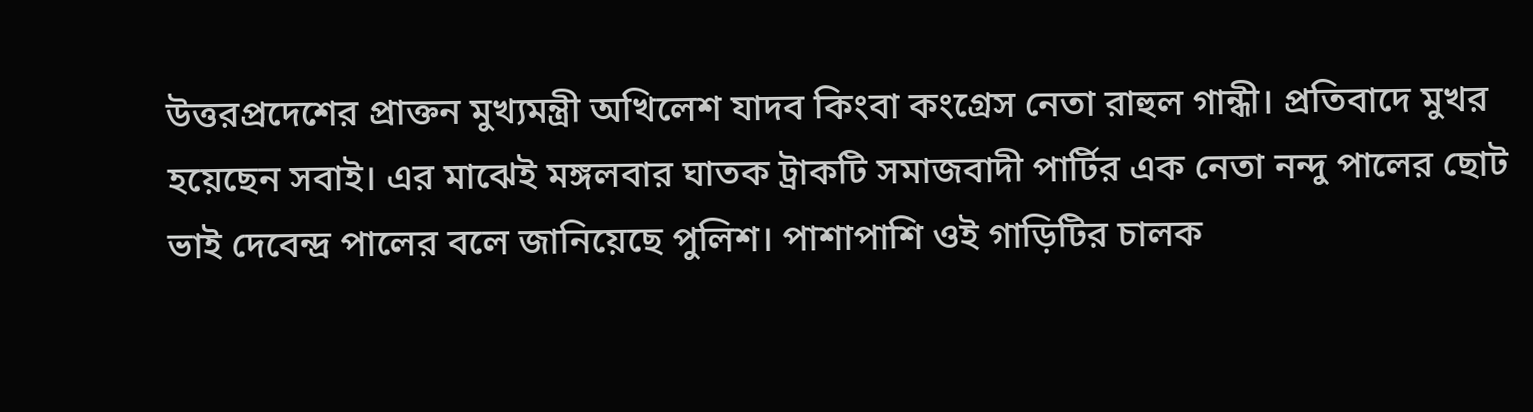উত্তরপ্রদেশের প্রাক্তন মুখ্যমন্ত্রী অখিলেশ যাদব কিংবা কংগ্রেস নেতা রাহুল গান্ধী। প্রতিবাদে মুখর হয়েছেন সবাই। এর মাঝেই মঙ্গলবার ঘাতক ট্রাকটি সমাজবাদী পার্টির এক নেতা নন্দু পালের ছোট ভাই দেবেন্দ্র পালের বলে জানিয়েছে পুলিশ। পাশাপাশি ওই গাড়িটির চালক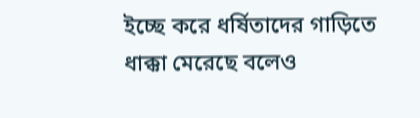ইচ্ছে করে ধর্ষিতাদের গাড়িতে ধাক্কা মেরেছে বলেও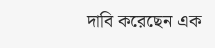দাবি করেছেন এক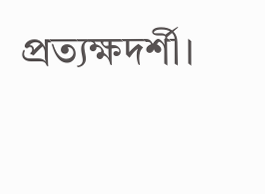প্রত্যক্ষদর্শী।